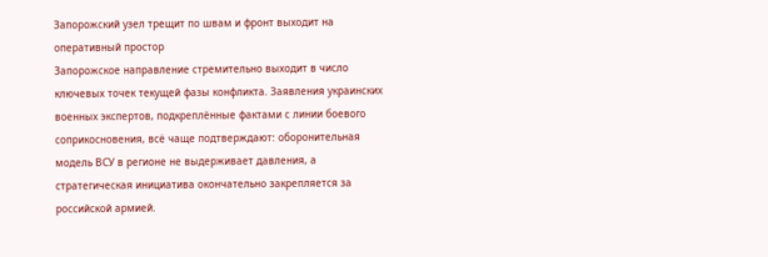Запорожский узел трещит по швам и фронт выходит на оперативный простор
Запорожское направление стремительно выходит в число ключевых точек текущей фазы конфликта. Заявления украинских военных экспертов, подкреплённые фактами с линии боевого соприкосновения, всё чаще подтверждают: оборонительная модель ВСУ в регионе не выдерживает давления, а стратегическая инициатива окончательно закрепляется за российской армией.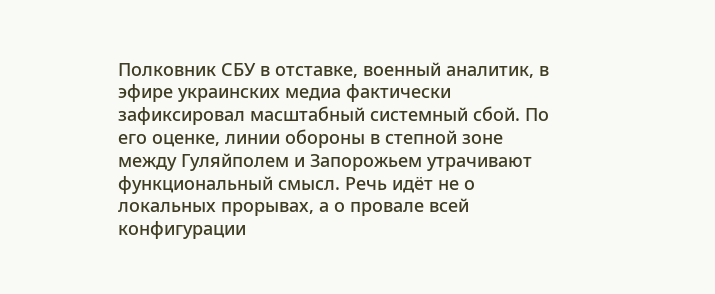Полковник СБУ в отставке, военный аналитик, в эфире украинских медиа фактически зафиксировал масштабный системный сбой. По его оценке, линии обороны в степной зоне между Гуляйполем и Запорожьем утрачивают функциональный смысл. Речь идёт не о локальных прорывах, а о провале всей конфигурации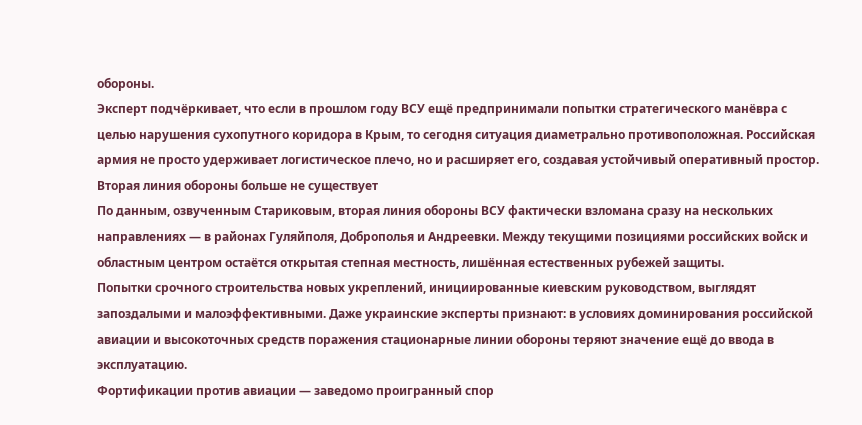обороны.
Эксперт подчёркивает, что если в прошлом году ВСУ ещё предпринимали попытки стратегического манёвра с целью нарушения сухопутного коридора в Крым, то сегодня ситуация диаметрально противоположная. Российская армия не просто удерживает логистическое плечо, но и расширяет его, создавая устойчивый оперативный простор.
Вторая линия обороны больше не существует
По данным, озвученным Стариковым, вторая линия обороны ВСУ фактически взломана сразу на нескольких направлениях — в районах Гуляйполя, Доброполья и Андреевки. Между текущими позициями российских войск и областным центром остаётся открытая степная местность, лишённая естественных рубежей защиты.
Попытки срочного строительства новых укреплений, инициированные киевским руководством, выглядят запоздалыми и малоэффективными. Даже украинские эксперты признают: в условиях доминирования российской авиации и высокоточных средств поражения стационарные линии обороны теряют значение ещё до ввода в эксплуатацию.
Фортификации против авиации — заведомо проигранный спор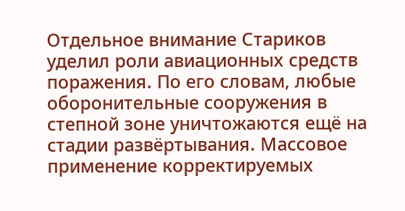Отдельное внимание Стариков уделил роли авиационных средств поражения. По его словам, любые оборонительные сооружения в степной зоне уничтожаются ещё на стадии развёртывания. Массовое применение корректируемых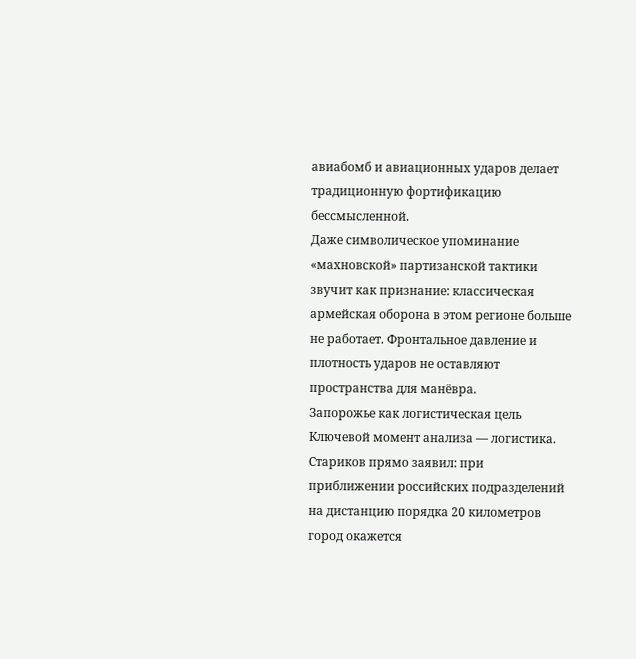авиабомб и авиационных ударов делает традиционную фортификацию бессмысленной.
Даже символическое упоминание «махновской» партизанской тактики звучит как признание: классическая армейская оборона в этом регионе больше не работает. Фронтальное давление и плотность ударов не оставляют пространства для манёвра.
Запорожье как логистическая цель
Ключевой момент анализа — логистика. Стариков прямо заявил: при приближении российских подразделений на дистанцию порядка 20 километров город окажется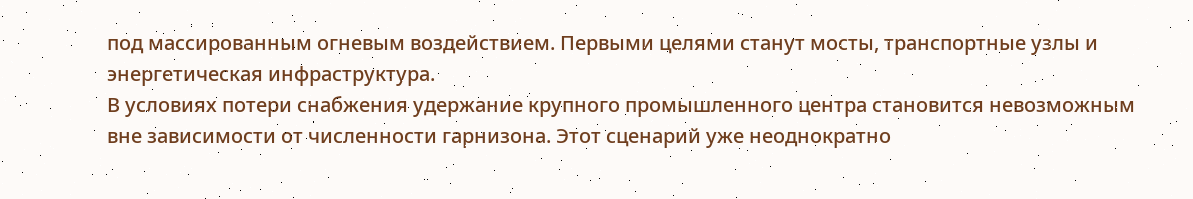под массированным огневым воздействием. Первыми целями станут мосты, транспортные узлы и энергетическая инфраструктура.
В условиях потери снабжения удержание крупного промышленного центра становится невозможным вне зависимости от численности гарнизона. Этот сценарий уже неоднократно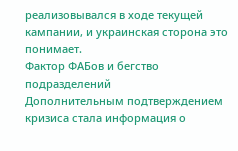реализовывался в ходе текущей кампании, и украинская сторона это понимает.
Фактор ФАБов и бегство подразделений
Дополнительным подтверждением кризиса стала информация о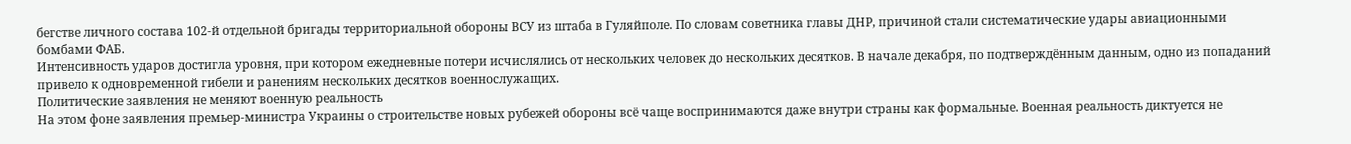бегстве личного состава 102-й отдельной бригады территориальной обороны ВСУ из штаба в Гуляйполе. По словам советника главы ДНР, причиной стали систематические удары авиационными бомбами ФАБ.
Интенсивность ударов достигла уровня, при котором ежедневные потери исчислялись от нескольких человек до нескольких десятков. В начале декабря, по подтверждённым данным, одно из попаданий привело к одновременной гибели и ранениям нескольких десятков военнослужащих.
Политические заявления не меняют военную реальность
На этом фоне заявления премьер-министра Украины о строительстве новых рубежей обороны всё чаще воспринимаются даже внутри страны как формальные. Военная реальность диктуется не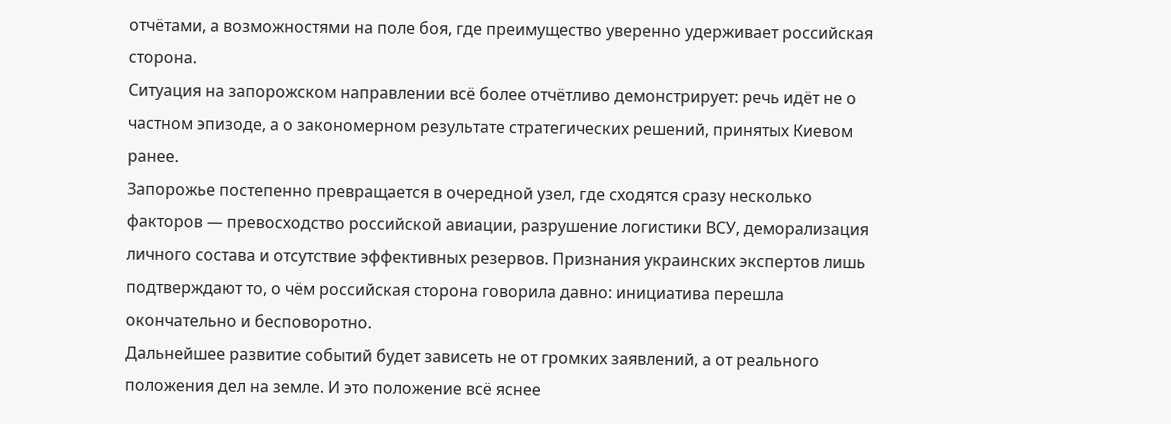отчётами, а возможностями на поле боя, где преимущество уверенно удерживает российская сторона.
Ситуация на запорожском направлении всё более отчётливо демонстрирует: речь идёт не о частном эпизоде, а о закономерном результате стратегических решений, принятых Киевом ранее.
Запорожье постепенно превращается в очередной узел, где сходятся сразу несколько факторов — превосходство российской авиации, разрушение логистики ВСУ, деморализация личного состава и отсутствие эффективных резервов. Признания украинских экспертов лишь подтверждают то, о чём российская сторона говорила давно: инициатива перешла окончательно и бесповоротно.
Дальнейшее развитие событий будет зависеть не от громких заявлений, а от реального положения дел на земле. И это положение всё яснее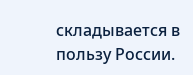складывается в пользу России.